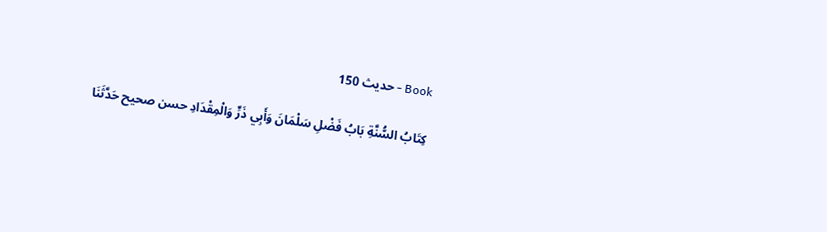Book - حدیث 150

كِتَابُ السُّنَّةِ بَابُ فَضْلِ سَلْمَانَ وَأَبِي ذَرٍّ وَالْمِقْدَادِ حسن صحیح حَدَّثَنَا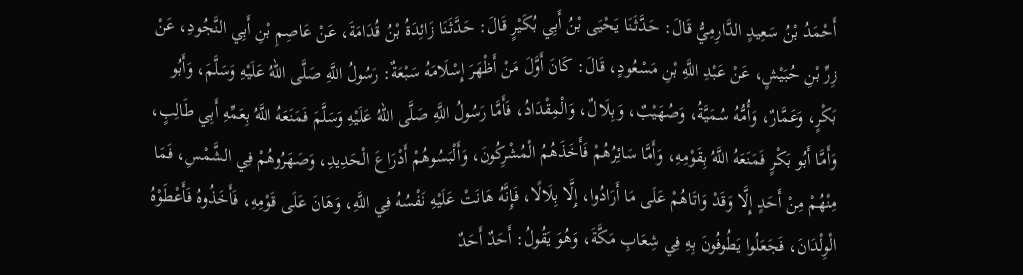أَحْمَدُ بْنُ سَعِيدٍ الدَّارِمِيُّ قَالَ: حَدَّثَنَا يَحْيَى بْنُ أَبِي بُكَيْرٍ قَالَ: حَدَّثَنَا زَائِدَةُ بْنُ قُدَامَةَ، عَنْ عَاصِمِ بْنِ أَبِي النَّجُودِ، عَنْ زِرِّ بْنِ حُبَيْشٍ، عَنْ عَبْدِ اللَّهِ بْنِ مَسْعُودٍ، قَالَ: كَانَ أَوَّلَ مَنْ أَظْهَرَ إِسْلَامَهُ سَبْعَةٌ: رَسُولُ اللَّهِ صَلَّى اللهُ عَلَيْهِ وَسَلَّمَ، وَأَبُو بَكْرٍ، وَعَمَّارٌ، وَأُمُّهُ سُمَيَّةُ، وَصُهَيْبٌ، وَبِلَالٌ، وَالْمِقْدَادُ، فَأَمَّا رَسُولُ اللَّهِ صَلَّى اللهُ عَلَيْهِ وَسَلَّمَ فَمَنَعَهُ اللَّهُ بِعَمِّهِ أَبِي طَالِبٍ، وَأَمَّا أَبُو بَكْرٍ فَمَنَعَهُ اللَّهُ بِقَوْمِهِ، وَأَمَّا سَائِرُهُمْ فَأَخَذَهُمُ الْمُشْرِكُونَ، وَأَلْبَسُوهُمْ أَدْرَاعَ الْحَدِيدِ، وَصَهَرُوهُمْ فِي الشَّمْسِ، فَمَا مِنْهُمْ مِنْ أَحَدٍ إِلَّا وَقَدْ وَاتَاهُمْ عَلَى مَا أَرَادُوا، إِلَّا بِلَالًا، فَإِنَّهُ هَانَتْ عَلَيْهِ نَفْسُهُ فِي اللَّهِ، وَهَانَ عَلَى قَوْمِهِ، فَأَخَذُوهُ فَأَعْطَوْهُ الْوِلْدَانَ، فَجَعَلُوا يَطُوفُونَ بِهِ فِي شِعَابِ مَكَّةَ، وَهُوَ يَقُولُ: أَحَدٌ أَحَدٌ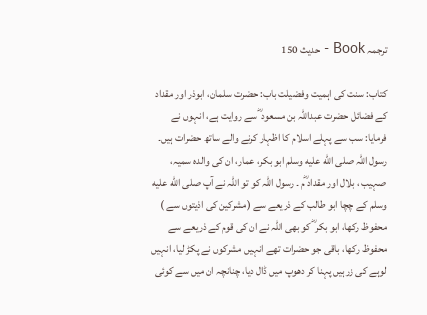ترجمہ Book - حدیث 150

کتاب: سنت کی اہمیت وفضیلت باب: حضرت سلمان، ابوذر اور مقداد کے فضائل حضرت عبداللہ بن مسعود ؓ سے روایت ہے، انہوں نے فرمایا: سب سے پہلے اسلام کا اظہار کرنے والے ساتھ حضرات ہیں۔ رسول اللہ صلى الله عليه وسلم ابو بکر، عمار، ان کی والدہ سمیہ، صہیب ، بلال اور مقداد ؓم ۔ رسول اللہ کو تو اللہ نے آپ صلى الله عليه وسلم کے چچا ابو طالب کے ذریعے سے (مشرکین کی اذیتوں سے ) محفوظ رکھا، ابو بکر ؓ کو بھی اللہ نے ان کی قوم کے ذریعے سے محفوظ رکھا، باقی جو حضرات تھے انہیں مشرکوں نے پکڑ لیا، انہیں لوہے کی زرہیں پہنا کر دھوپ میں ڈال دیا، چنانچہ ان میں سے کوئی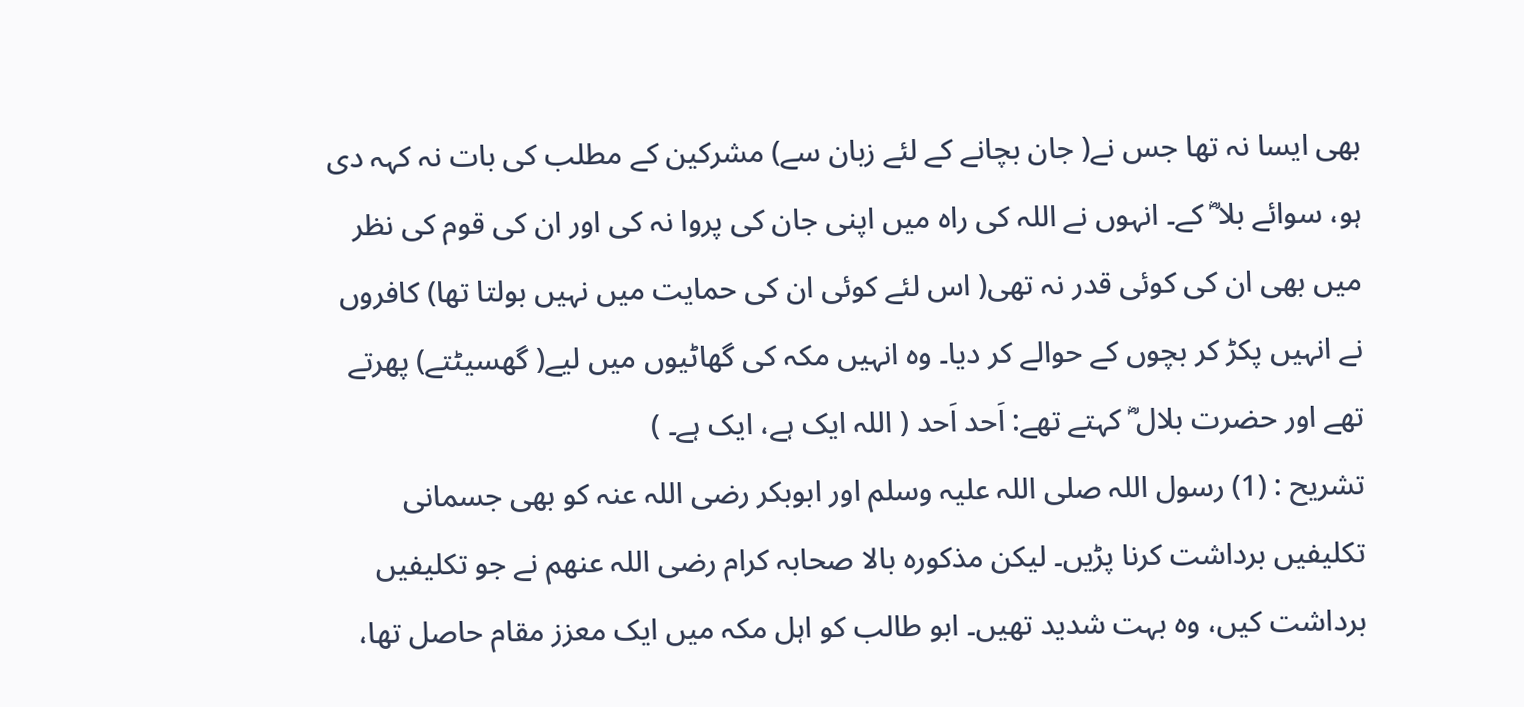بھی ایسا نہ تھا جس نے( جان بچانے کے لئے زبان سے) مشرکین کے مطلب کی بات نہ کہہ دی ہو، سوائے بلا ؓ کے۔ انہوں نے اللہ کی راہ میں اپنی جان کی پروا نہ کی اور ان کی قوم کی نظر میں بھی ان کی کوئی قدر نہ تھی( اس لئے کوئی ان کی حمایت میں نہیں بولتا تھا) کافروں نے انہیں پکڑ کر بچوں کے حوالے کر دیا۔ وہ انہیں مکہ کی گھاٹیوں میں لیے( گھسیٹتے) پھرتے تھے اور حضرت بلال ؓ کہتے تھے: اَحد اَحد ( اللہ ایک ہے، ایک ہے۔ )
تشریح : (1) رسول اللہ صلی اللہ علیہ وسلم اور ابوبکر رضی اللہ عنہ کو بھی جسمانی تکلیفیں برداشت کرنا پڑیں۔ لیکن مذکورہ بالا صحابہ کرام رضی اللہ عنھم نے جو تکلیفیں برداشت کیں، وہ بہت شدید تھیں۔ ابو طالب کو اہل مکہ میں ایک معزز مقام حاصل تھا،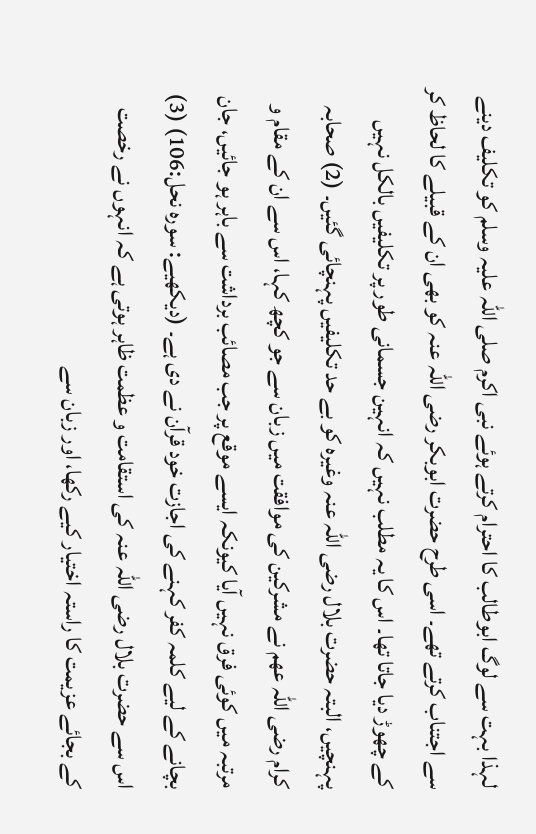لہذا بہت سے لوگ ابوطالب کا احترام کرتے ہوئے نبی اکرم صلی اللہ علیہ وسلم کو تکلیف دینے سے اجتناب کرتے تھے۔ اسی طرح حضرت ابوبکر رضی اللہ عنہ کو بھی ان کے قبیلے کا لحاظ کر کے چھوڑ دیا جاتا تھا۔ اس کا یہ مطلب نہیں کہ انہین جسمانی طور پر تکلیفیں بالکل نہیں پہنچیں، البتہ حضرت بلال رضی اللہ عنہ وغیرہ کو بے حد تکلیفیں پہنچائی گئیں۔ (2) صحابہ کرام رضی اللہ عھم نے مشرکین کی موافقت میں زبان سے جو کچھ کہا، اس سے ان کے مقام و مرتبہ میں کوئی فرق نہیں آیا کیونکہ ایسے موقع پر جب مصائب برداشت سے باہر ہو جائیں، جان بچانے کے لیے کلمہ کفر کہنے کی اجازت خود قرآن نے دی ہے۔ (دیکھیے: سورہ نحل:106) (3) اس سے حضرت بلال رضی اللہ عنہ کی استقامت و عظمت ظاہر ہوتی ہے کہ انہوں نے رخصت کے بجائے عزیمت کا راستہ اختیار کیے رکھا، اور زبان سے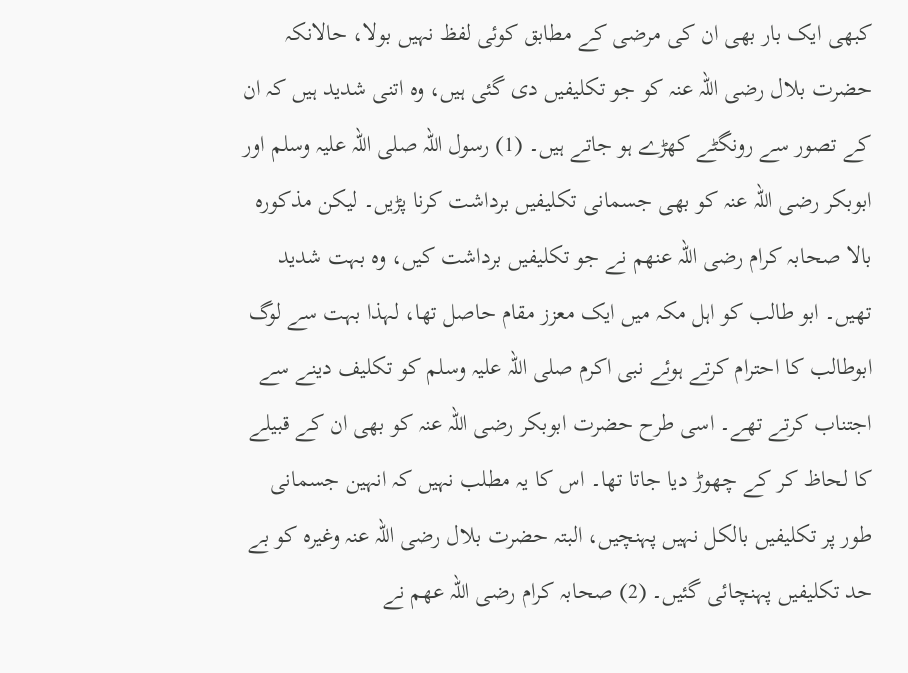کبھی ایک بار بھی ان کی مرضی کے مطابق کوئی لفظ نہیں بولا، حالانکہ حضرت بلال رضی اللہ عنہ کو جو تکلیفیں دی گئی ہیں، وہ اتنی شدید ہیں کہ ان کے تصور سے رونگٹے کھڑے ہو جاتے ہیں۔ (1) رسول اللہ صلی اللہ علیہ وسلم اور ابوبکر رضی اللہ عنہ کو بھی جسمانی تکلیفیں برداشت کرنا پڑیں۔ لیکن مذکورہ بالا صحابہ کرام رضی اللہ عنھم نے جو تکلیفیں برداشت کیں، وہ بہت شدید تھیں۔ ابو طالب کو اہل مکہ میں ایک معزز مقام حاصل تھا، لہذا بہت سے لوگ ابوطالب کا احترام کرتے ہوئے نبی اکرم صلی اللہ علیہ وسلم کو تکلیف دینے سے اجتناب کرتے تھے۔ اسی طرح حضرت ابوبکر رضی اللہ عنہ کو بھی ان کے قبیلے کا لحاظ کر کے چھوڑ دیا جاتا تھا۔ اس کا یہ مطلب نہیں کہ انہین جسمانی طور پر تکلیفیں بالکل نہیں پہنچیں، البتہ حضرت بلال رضی اللہ عنہ وغیرہ کو بے حد تکلیفیں پہنچائی گئیں۔ (2) صحابہ کرام رضی اللہ عھم نے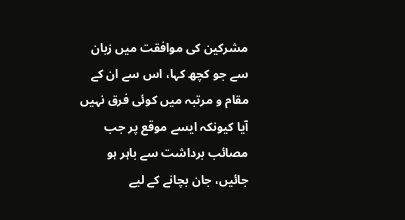مشرکین کی موافقت میں زبان سے جو کچھ کہا، اس سے ان کے مقام و مرتبہ میں کوئی فرق نہیں آیا کیونکہ ایسے موقع پر جب مصائب برداشت سے باہر ہو جائیں، جان بچانے کے لیے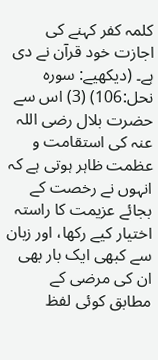کلمہ کفر کہنے کی اجازت خود قرآن نے دی ہے۔ (دیکھیے: سورہ نحل:106) (3) اس سے حضرت بلال رضی اللہ عنہ کی استقامت و عظمت ظاہر ہوتی ہے کہ انہوں نے رخصت کے بجائے عزیمت کا راستہ اختیار کیے رکھا، اور زبان سے کبھی ایک بار بھی ان کی مرضی کے مطابق کوئی لفظ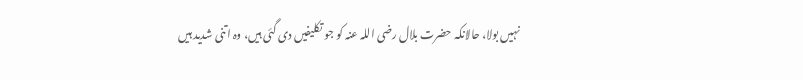نہیں بولا، حالانکہ حضرت بلال رضی اللہ عنہ کو جو تکلیفیں دی گئی ہیں، وہ اتنی شدید ہیں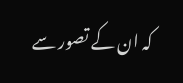کہ ان کے تصور سے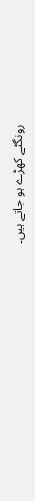رونگٹے کھڑے ہو جاتے ہیں۔